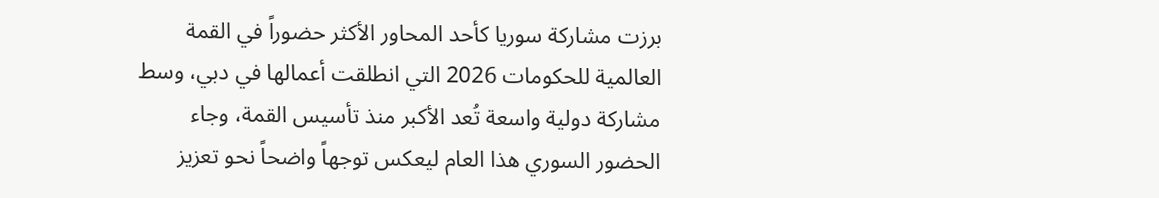برزت مشاركة سوريا كأحد المحاور الأكثر حضوراً في القمة العالمية للحكومات 2026 التي انطلقت أعمالها في دبي، وسط مشاركة دولية واسعة تُعد الأكبر منذ تأسيس القمة، وجاء الحضور السوري هذا العام ليعكس توجهاً واضحاً نحو تعزيز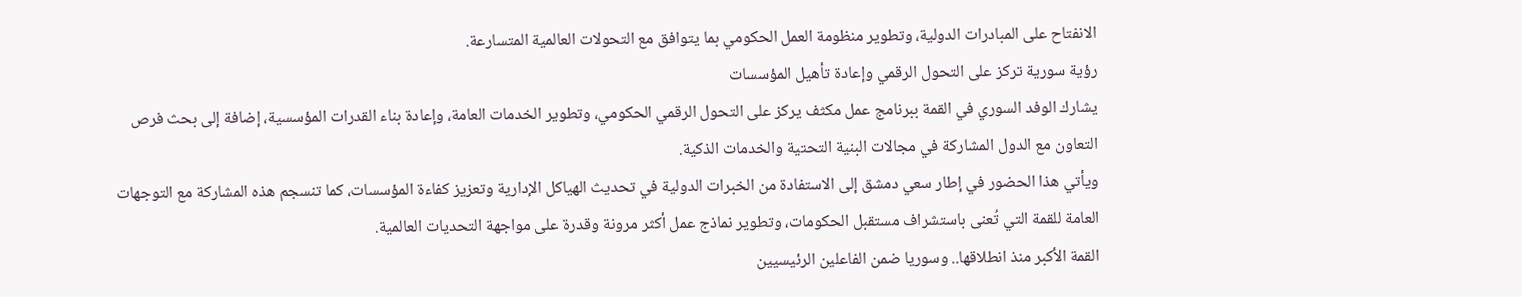الانفتاح على المبادرات الدولية، وتطوير منظومة العمل الحكومي بما يتوافق مع التحولات العالمية المتسارعة.
رؤية سورية تركز على التحول الرقمي وإعادة تأهيل المؤسسات
يشارك الوفد السوري في القمة ببرنامج عمل مكثف يركز على التحول الرقمي الحكومي، وتطوير الخدمات العامة، وإعادة بناء القدرات المؤسسية، إضافة إلى بحث فرص التعاون مع الدول المشاركة في مجالات البنية التحتية والخدمات الذكية.
ويأتي هذا الحضور في إطار سعي دمشق إلى الاستفادة من الخبرات الدولية في تحديث الهياكل الإدارية وتعزيز كفاءة المؤسسات، كما تنسجم هذه المشاركة مع التوجهات العامة للقمة التي تُعنى باستشراف مستقبل الحكومات، وتطوير نماذج عمل أكثر مرونة وقدرة على مواجهة التحديات العالمية.
القمة الأكبر منذ انطلاقها.. وسوريا ضمن الفاعلين الرئيسيين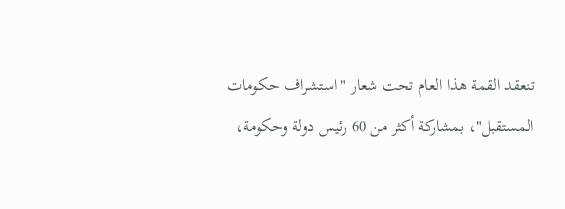تنعقد القمة هذا العام تحت شعار "استشراف حكومات المستقبل"، بمشاركة أكثر من 60 رئيس دولة وحكومة،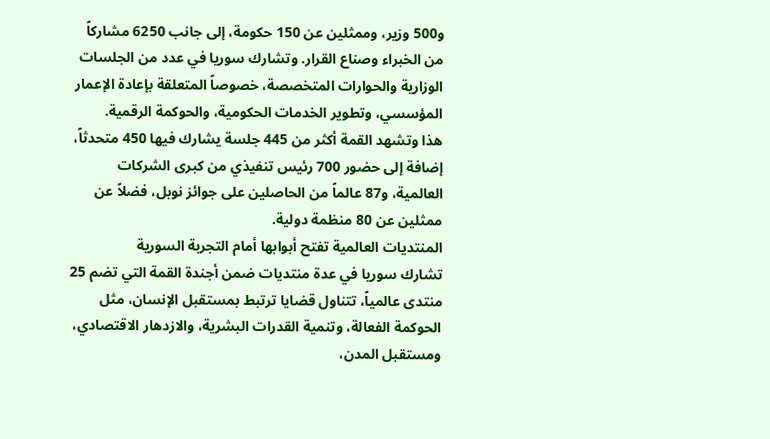و500 وزير، وممثلين عن 150 حكومة، إلى جانب 6250 مشاركاً من الخبراء وصناع القرار. وتشارك سوريا في عدد من الجلسات الوزارية والحوارات المتخصصة، خصوصاً المتعلقة بإعادة الإعمار المؤسسي، وتطوير الخدمات الحكومية، والحوكمة الرقمية.
هذا وتشهد القمة أكثر من 445 جلسة يشارك فيها 450 متحدثاً، إضافة إلى حضور 700 رئيس تنفيذي من كبرى الشركات العالمية، و87 عالماً من الحاصلين على جوائز نوبل، فضلاً عن ممثلين عن 80 منظمة دولية.
المنتديات العالمية تفتح أبوابها أمام التجربة السورية
تشارك سوريا في عدة منتديات ضمن أجندة القمة التي تضم 25 منتدى عالمياً، تتناول قضايا ترتبط بمستقبل الإنسان، مثل الحوكمة الفعالة، وتنمية القدرات البشرية، والازدهار الاقتصادي، ومستقبل المدن،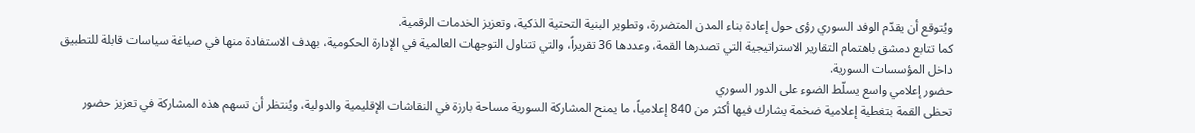ويُتوقع أن يقدّم الوفد السوري رؤى حول إعادة بناء المدن المتضررة، وتطوير البنية التحتية الذكية، وتعزيز الخدمات الرقمية.
كما تتابع دمشق باهتمام التقارير الاستراتيجية التي تصدرها القمة، وعددها 36 تقريراً، والتي تتناول التوجهات العالمية في الإدارة الحكومية، بهدف الاستفادة منها في صياغة سياسات قابلة للتطبيق داخل المؤسسات السورية.
حضور إعلامي واسع يسلّط الضوء على الدور السوري
تحظى القمة بتغطية إعلامية ضخمة يشارك فيها أكثر من 840 إعلامياً، ما يمنح المشاركة السورية مساحة بارزة في النقاشات الإقليمية والدولية، ويُنتظر أن تسهم هذه المشاركة في تعزيز حضور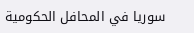سوريا في المحافل الحكومية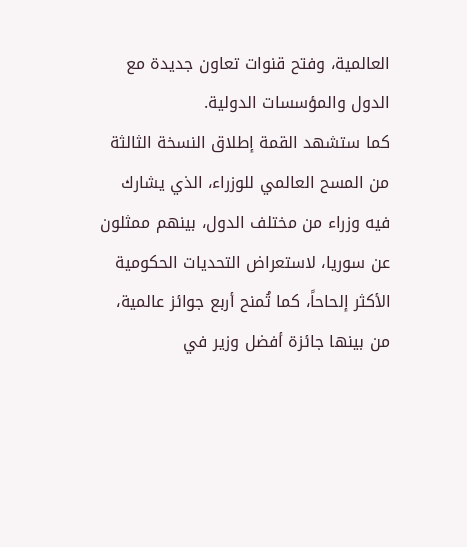العالمية، وفتح قنوات تعاون جديدة مع الدول والمؤسسات الدولية.
كما ستشهد القمة إطلاق النسخة الثالثة من المسح العالمي للوزراء، الذي يشارك فيه وزراء من مختلف الدول، بينهم ممثلون عن سوريا، لاستعراض التحديات الحكومية الأكثر إلحاحاً، كما تُمنح أربع جوائز عالمية، من بينها جائزة أفضل وزير في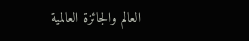العالم والجائزة العالمية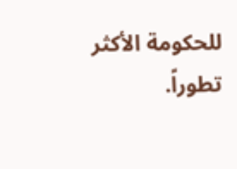للحكومة الأكثر تطوراً.